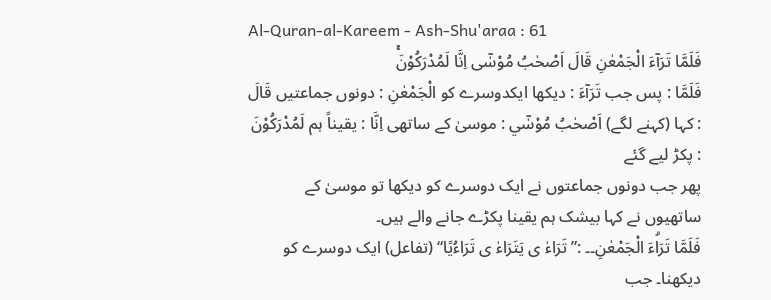Al-Quran-al-Kareem - Ash-Shu'araa : 61
فَلَمَّا تَرَآءَ الْجَمْعٰنِ قَالَ اَصْحٰبُ مُوْسٰۤى اِنَّا لَمُدْرَكُوْنَۚ
فَلَمَّا : پس جب تَرَآءَ : دیکھا ایکدوسرے کو الْجَمْعٰنِ : دونوں جماعتیں قَالَ : کہا (کہنے لگے) اَصْحٰبُ مُوْسٰٓي : موسیٰ کے ساتھی اِنَّا : یقیناً ہم لَمُدْرَكُوْنَ : پکڑ لیے گئے
پھر جب دونوں جماعتوں نے ایک دوسرے کو دیکھا تو موسیٰ کے ساتھیوں نے کہا بیشک ہم یقینا پکڑے جانے والے ہیں۔
فَلَمَّا تَرَاۗءَ الْجَمْعٰنِ۔۔ :”تَرَاءٰ ی یَتَرَاءٰ ی تَرَاءُیًا“ (تفاعل) ایک دوسرے کو دیکھنا۔ جب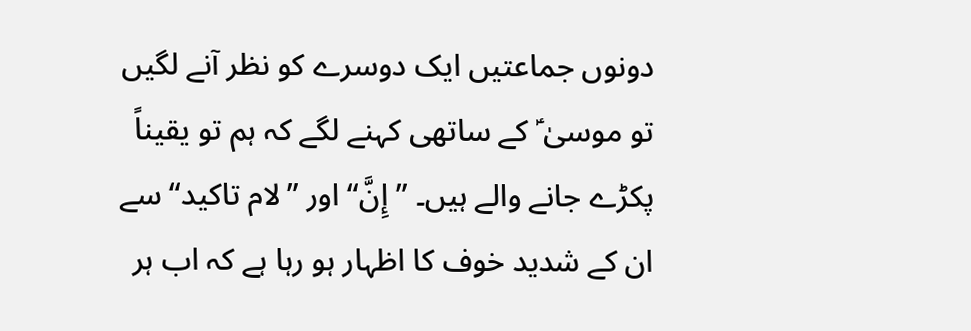دونوں جماعتیں ایک دوسرے کو نظر آنے لگیں تو موسیٰ ؑ کے ساتھی کہنے لگے کہ ہم تو یقیناً پکڑے جانے والے ہیں۔ ”إِنَّ“ اور ”لام تاکید“ سے ان کے شدید خوف کا اظہار ہو رہا ہے کہ اب ہر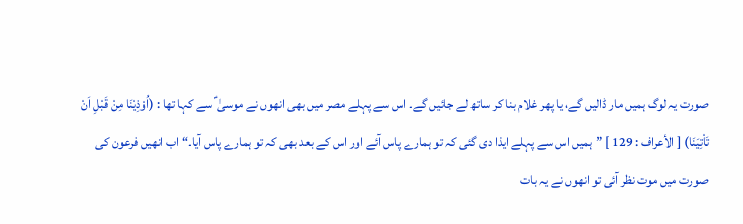صورت یہ لوگ ہمیں مار ڈالیں گے، یا پھر غلام بنا کر ساتھ لے جائیں گے۔ اس سے پہلے مصر میں بھی انھوں نے موسیٰ ؑ سے کہا تھا : (اُوْذِيْنَا مِنْ قَبْلِ اَنْ تَاْتِيَنَا) [ الأعراف : 129 ] ”ہمیں اس سے پہلے ایذا دی گئی کہ تو ہمارے پاس آئے اور اس کے بعد بھی کہ تو ہمارے پاس آیا۔“ اب انھیں فرعون کی صورت میں موت نظر آئی تو انھوں نے یہ بات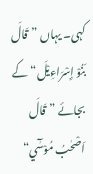کہی۔ یہاں ”قَالَ بَنُوْ إِسْرَاءِیْلَ“ کے بجائے ”قَالَ اَصْحٰبُ مُوْسٰٓي“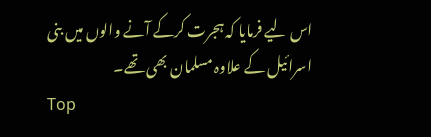اس لیے فرمایا کہ ہجرت کرکے آنے والوں میں بنی اسرائیل کے علاوہ مسلمان بھی تھے۔
Top